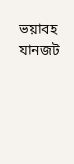ভয়াবহ যানজট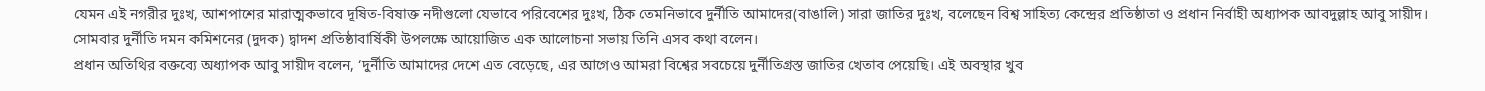যেমন এই নগরীর দুঃখ, আশপাশের মারাত্মকভাবে দূষিত-বিষাক্ত নদীগুলো যেভাবে পরিবেশের দুঃখ, ঠিক তেমনিভাবে দুর্নীতি আমাদের(বাঙালি) সারা জাতির দুঃখ, বলেছেন বিশ্ব সাহিত্য কেন্দ্রের প্রতিষ্ঠাতা ও প্রধান নির্বাহী অধ্যাপক আবদুল্লাহ আবু সায়ীদ।
সোমবার দুর্নীতি দমন কমিশনের (দুদক) দ্বাদশ প্রতিষ্ঠাবার্ষিকী উপলক্ষে আয়োজিত এক আলোচনা সভায় তিনি এসব কথা বলেন।
প্রধান অতিথির বক্তব্যে অধ্যাপক আবু সায়ীদ বলেন, ‘দুর্নীতি আমাদের দেশে এত বেড়েছে, এর আগেও আমরা বিশ্বের সবচেয়ে দুর্নীতিগ্রস্ত জাতির খেতাব পেয়েছি। এই অবস্থার খুব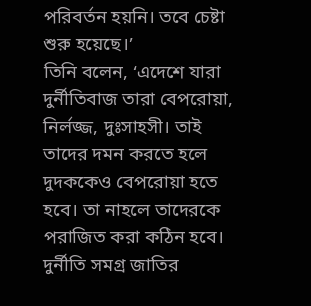পরিবর্তন হয়নি। তবে চেষ্টা শুরু হয়েছে।’
তিনি বলেন, ‘এদেশে যারা দুর্নীতিবাজ তারা বেপরোয়া, নির্লজ্জ, দুঃসাহসী। তাই তাদের দমন করতে হলে দুদককেও বেপরোয়া হতে হবে। তা নাহলে তাদেরকে পরাজিত করা কঠিন হবে। দুর্নীতি সমগ্র জাতির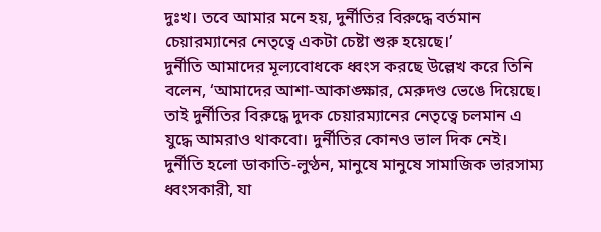দুঃখ। তবে আমার মনে হয়, দুর্নীতির বিরুদ্ধে বর্তমান চেয়ারম্যানের নেতৃত্বে একটা চেষ্টা শুরু হয়েছে।’
দুর্নীতি আমাদের মূল্যবোধকে ধ্বংস করছে উল্লেখ করে তিনি বলেন, ‘আমাদের আশা-আকাঙ্ক্ষার, মেরুদণ্ড ভেঙে দিয়েছে। তাই দুর্নীতির বিরুদ্ধে দুদক চেয়ারম্যানের নেতৃত্বে চলমান এ যুদ্ধে আমরাও থাকবো। দুর্নীতির কোনও ভাল দিক নেই। দুর্নীতি হলো ডাকাতি-লুণ্ঠন, মানুষে মানুষে সামাজিক ভারসাম্য ধ্বংসকারী, যা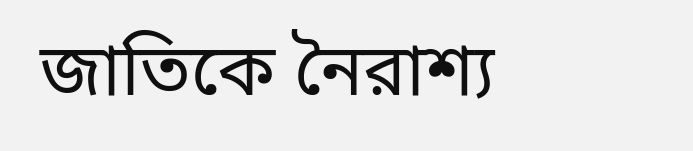জাতিকে নৈরাশ্য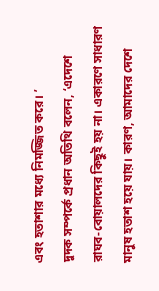এবং হতাশার মধ্যে নিমজ্জিত করে। ’
দুদক সম্পর্কে প্রধান অতিথি বলেন, ‘এদেশে রাঘব-বোয়ালদের কিছুই হয় না। একারণে সাধারণ মানুষ হতাশ হয়ে যায়। কারণ, আমাদের দেশে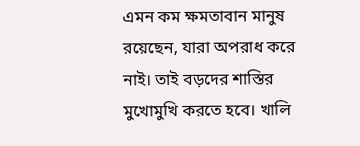এমন কম ক্ষমতাবান মানুষ রয়েছেন, যারা অপরাধ করে নাই। তাই বড়দের শাস্তির মুখোমুখি করতে হবে। খালি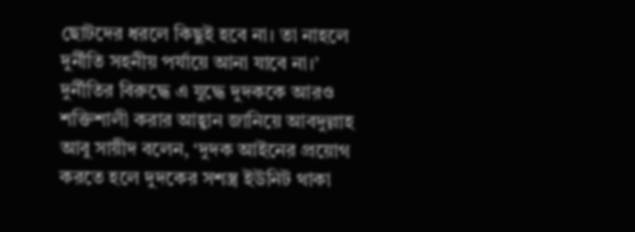ছোটদের ধরলে কিছুই হবে না। তা নাহলে দুর্নীতি সহনীয় পর্যায়ে আনা যাবে না।’
দুর্নীতির বিরুদ্ধে এ যুদ্ধে দুদককে আরও শক্তিশালী করার আহ্বান জানিয়ে আবদুল্লাহ আবু সায়ীদ বলেন, ‘দুদক আইনের প্রয়োগ করতে হলে দুদকের সশস্ত্র ইউনিট থাকা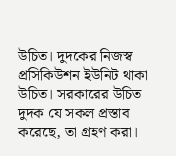উচিত। দুদকের নিজস্ব প্রসিকিউশন ইউনিট থাকা উচিত। সরকারের উচিত দুদক যে সকল প্রস্তাব করেছে, তা গ্রহণ করা।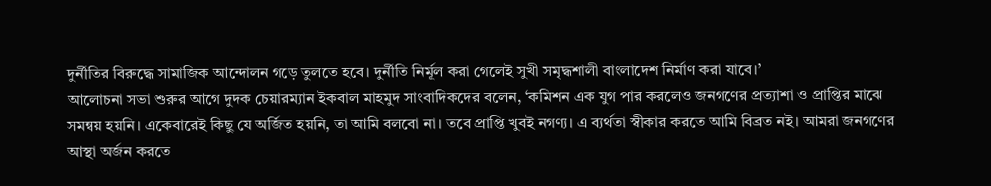দুর্নীতির বিরুদ্ধে সামাজিক আন্দোলন গড়ে তুলতে হবে। দুর্নীতি নির্মূল করা গেলেই সুখী সমৃদ্ধশালী বাংলাদেশ নির্মাণ করা যাবে।’
আলোচনা সভা শুরুর আগে দুদক চেয়ারম্যান ইকবাল মাহমুদ সাংবাদিকদের বলেন, ‘কমিশন এক যুগ পার করলেও জনগণের প্রত্যাশা ও প্রাপ্তির মাঝে সমন্বয় হয়নি। একেবারেই কিছু যে অর্জিত হয়নি, তা আমি বলবো না। তবে প্রাপ্তি খুবই নগণ্য। এ ব্যর্থতা স্বীকার করতে আমি বিব্রত নই। আমরা জনগণের আস্থা অর্জন করতে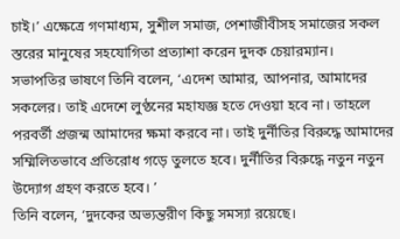চাই।’ এক্ষেত্রে গণমাধ্যম, সুশীল সমাজ, পেশাজীবীসহ সমাজের সকল স্তরের মানুষের সহযোগিতা প্রত্যাশা করেন দুদক চেয়ারম্যান।
সভাপতির ভাষণে তিনি বলেন, ‘এদেশ আমার, আপনার, আমাদের সকলের। তাই এদেশে লুণ্ঠনের মহাযজ্ঞ হতে দেওয়া হবে না। তাহলে পরবর্তী প্রজন্ম আমাদের ক্ষমা করবে না। তাই দুর্নীতির বিরুদ্ধে আমাদের সম্মিলিতভাবে প্রতিরোধ গড়ে তুলতে হবে। দুর্নীতির বিরুদ্ধে নতুন নতুন উদ্যোগ গ্রহণ করতে হবে। ’
তিনি বলেন, ‘দুদকের অভ্যন্তরীণ কিছু সমস্যা রয়েছে।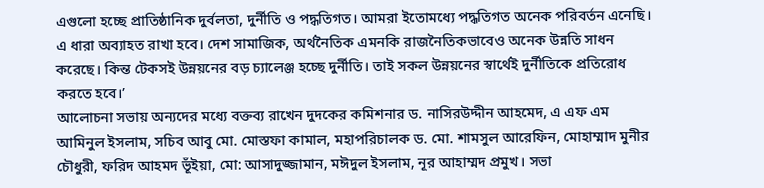এগুলো হচ্ছে প্রাতিষ্ঠানিক দুর্বলতা, দুর্নীতি ও পদ্ধতিগত। আমরা ইতোমধ্যে পদ্ধতিগত অনেক পরিবর্তন এনেছি। এ ধারা অব্যাহত রাখা হবে। দেশ সামাজিক, অর্থনৈতিক এমনকি রাজনৈতিকভাবেও অনেক উন্নতি সাধন করেছে। কিন্ত টেকসই উন্নয়নের বড় চ্যালেঞ্জ হচ্ছে দুর্নীতি। তাই সকল উন্নয়নের স্বার্থেই দুর্নীতিকে প্রতিরোধ করতে হবে।’
আলোচনা সভায় অন্যদের মধ্যে বক্তব্য রাখেন দুদকের কমিশনার ড. নাসিরউদ্দীন আহমেদ, এ এফ এম আমিনুল ইসলাম, সচিব আবু মো. মোস্তফা কামাল, মহাপরিচালক ড. মো. শামসুল আরেফিন, মোহাম্মাদ মুনীর চৌধুরী, ফরিদ আহমদ ভূঁইয়া, মো: আসাদুজ্জামান, মঈদুল ইসলাম, নূর আহাম্মদ প্রমুখ। সভা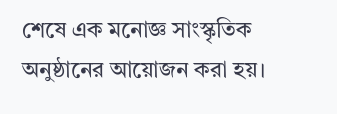শেষে এক মনোজ্ঞ সাংস্কৃতিক অনুষ্ঠানের আয়োজন করা হয়।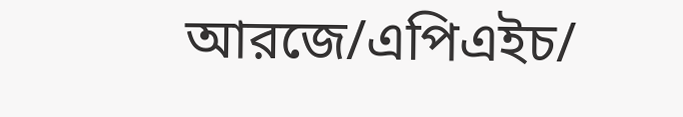আরজে/এপিএইচ/